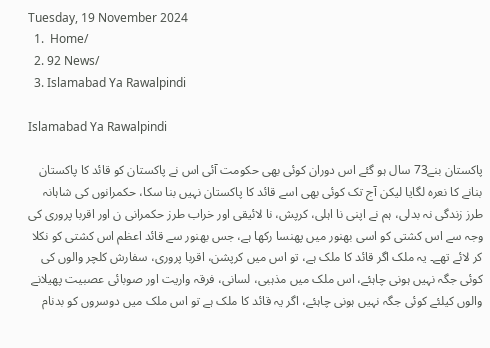Tuesday, 19 November 2024
  1.  Home/
  2. 92 News/
  3. Islamabad Ya Rawalpindi

Islamabad Ya Rawalpindi

پاکستان بنے73 سال ہو گئے اس دوران کوئی بھی حکومت آئی اس نے پاکستان کو قائد کا پاکستان بنانے کا نعرہ لگایا لیکن آج تک کوئی بھی اسے قائد کا پاکستان نہیں بنا سکا، حکمرانوں کی شاہانہ طرز زندگی نہ بدلی، ہم نے اپنی نا اہلی، کرپش، نا لائیقی اور خراب طرز حکمرانی ن اور اقربا پروری کی وجہ سے اس کشتی کو اسی بھنور میں پھنسا رکھا ہے، جس بھنور سے قائد اعظم اس کشتی کو نکلا کر لائے تھے۔ یہ ملک اگر قائد کا ملک ہے، تو اس میں کرپشن، اقربا پروری، سفارش کلچر والوں کی کوئی جگہ نہیں ہونی چاہئے، اس ملک میں مذہبی، لسانی، فرقہ واریت اور صوبائی عصبیت پھیلانے والوں کیلئے کوئی جگہ نہیں ہونی چاہئے، اگر یہ قائد کا ملک ہے تو اس ملک میں دوسروں کو بدنام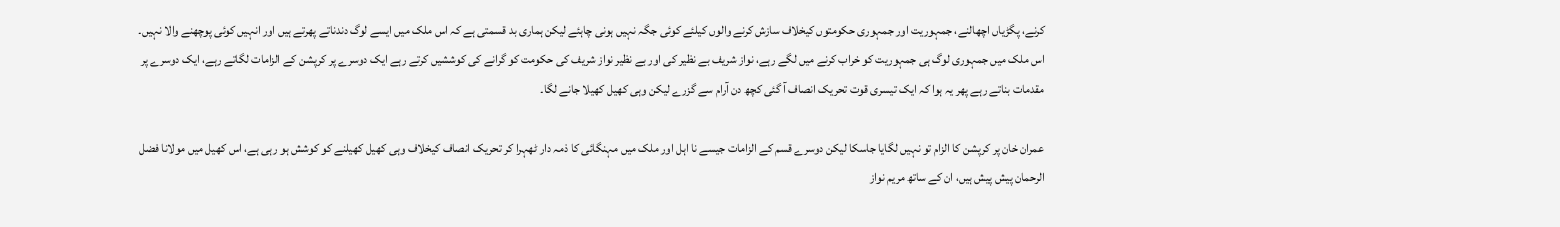کرنے، پگڑیاں اچھالنے، جمہوریت اور جمہوری حکومتوں کیخلاف سازش کرنے والوں کیلئے کوئی جگہ نہیں ہونی چاہئے لیکن ہماری بد قسمتی ہے کہ اس ملک میں ایسے لوگ دندناتے پھرتے ہیں اور انہیں کوئی پوچھنے والا نہیں۔ اس ملک میں جمہوری لوگ ہی جمہوریت کو خراب کرنے میں لگے رہے، نواز شریف بے نظیر کی اور بے نظیر نواز شریف کی حکومت کو گرانے کی کوششیں کرتے رہے ایک دوسرے پر کرپشن کے الزامات لگاتے رہے، ایک دوسرے پر مقدمات بناتے رہے پھر یہ ہوا کہ ایک تیسری قوت تحریک انصاف آ گئی کچھ دن آرام سے گزرے لیکن وہی کھیل کھیلا جانے لگا۔

عمران خان پر کرپشن کا الزام تو نہیں لگایا جاسکا لیکن دوسرے قسم کے الزامات جیسے نا اہل اور ملک میں مہنگائی کا ذمہ دار ٹھہرا کر تحریک انصاف کیخلاف وہی کھیل کھیلنے کو کوشش ہو رہی ہے، اس کھیل میں مولانا فضل الرحمان پیش پیش ہیں، ان کے ساتھ مریم نواز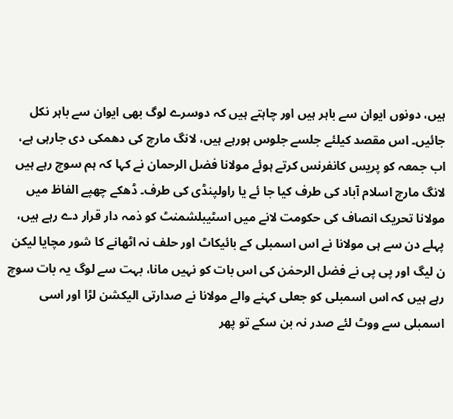ہیں، دونوں ایوان سے باہر ہیں اور چاہتے ہیں کہ دوسرے لوگ بھی ایوان سے باہر نکل جائیں۔ اس مقصد کیلئے جلسے جلوس ہورہے ہیں، لانگ مارچ کی دھمکی دی جارہی ہے، اب جمعہ کو پریس کانفرنس کرتے ہوئے مولانا فضل الرحمان نے کہا کہ ہم سوچ رہے ہیں لانگ مارچ اسلام آباد کی طرف کیا جا ئے یا راولپنڈی کی طرف۔ ڈھکے چھپے الفاظ میں مولانا تحریک انصاف کی حکومت لانے میں اسٹیبلشمنٹ کو ذمہ دار قرار دے رہے ہیں، پہلے دن سے ہی مولانا نے اس اسمبلی کے بائیکاٹ اور حلف نہ اٹھانے کا شور مچایا لیکن ن لیگ اور پی پی نے فضل الرحمٰن کی اس بات کو نہیں مانا، بہت سے لوگ یہ بات سوچ رہے ہیں کہ اس اسمبلی کو جعلی کہنے والے مولانا نے صدارتی الیکشن لڑا اور اسی اسمبلی سے ووٹ لئے صدر نہ بن سکے تو پھر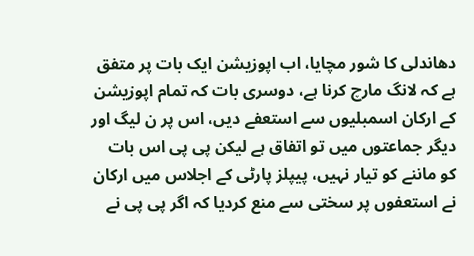دھاندلی کا شور مچایا، اب اپوزیشن ایک بات پر متفق ہے کہ لانگ مارچ کرنا ہے، دوسری بات کہ تمام اپوزیشن کے ارکان اسمبلیوں سے استعفے دیں، اس پر ن لیگ اور دیگر جماعتوں میں تو اتفاق ہے لیکن پی پی اس بات کو ماننے کو تیار نہیں، پیپلز پارٹی کے اجلاس میں ارکان نے استعفوں پر سختی سے منع کردیا کہ اگر پی پی نے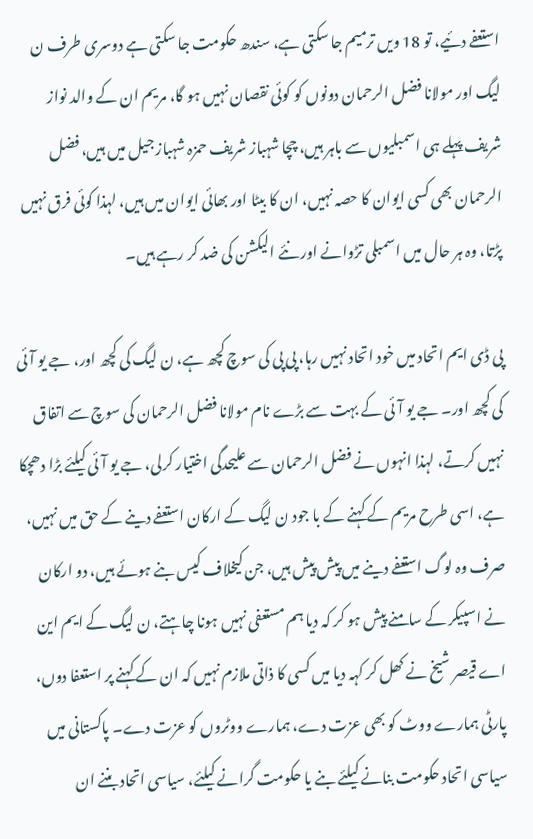استعفے دئیے، تو 18 ویں ترمیم جا سکتی ہے، سندھ حکومت جا سکتی ہے دوسری طرف ن لیگ اور مولانا فضل الرحمان دونوں کو کوئی نقصان نہیں ہو گا، مریم ان کے والد نواز شریف پہلے ہی اسمبلیوں سے باہر ہیں، چچا شہباز شریف حمزہ شہباز جیل میں ہیں، فضل الرحمان بھی کسی ایوان کا حصہ نہیں، ان کا بیٹا اور بھائی ایوان میں ہیں، لہذا کوئی فرق نہیں پڑتا، وہ ہر حال میں اسمبلی تڑوانے اور نئے الیکشن کی ضد کر رہے ہیں۔

پی ڈی ایم اتحاد میں خود اتحاد نہیں رہا، پی پی کی سوچ کچھ ہے، ن لیگ کی کچھ اور، جے یو آئی کی کچھ اور۔ جے یو آئی کے بہت سے بڑے نام مولانا فضل الرحمان کی سوچ سے اتفاق نہیں کرتے، لہذا انہوں نے فضل الرحمان سے علیحدگی اختیار کرلی، جے یو آئی کیلئے بڑا دھچکا ہے، اسی طرح مریم کے کہنے کے با جود ن لیگ کے ارکان استعفے دینے کے حق میں نہیں، صرف وہ لوگ استعفے دینے میں پیش پیش ہیں، جن کیخلاف کیس بنے ہوئے ہیں، دو ارکان نے اسپیکر کے سامنے پیش ہو کر کہ دیا ہم مستعفی نہیں ہونا چاہتے، ن لیگ کے ایم این اے قیصر شیخ نے کھل کر کہہ دیا میں کسی کا ذاتی ملازم نہیں کہ ان کے کہنے پر استعفا دوں، پارٹی ہمارے ووٹ کو بھی عزت دے، ہمارے ووٹروں کو عزت دے۔ پاکستانی میں سیاسی اتحاد حکومت بنانے کیلئے بنے یا حکومت گرانے کیلئے، سیاسی اتحاد بننے ان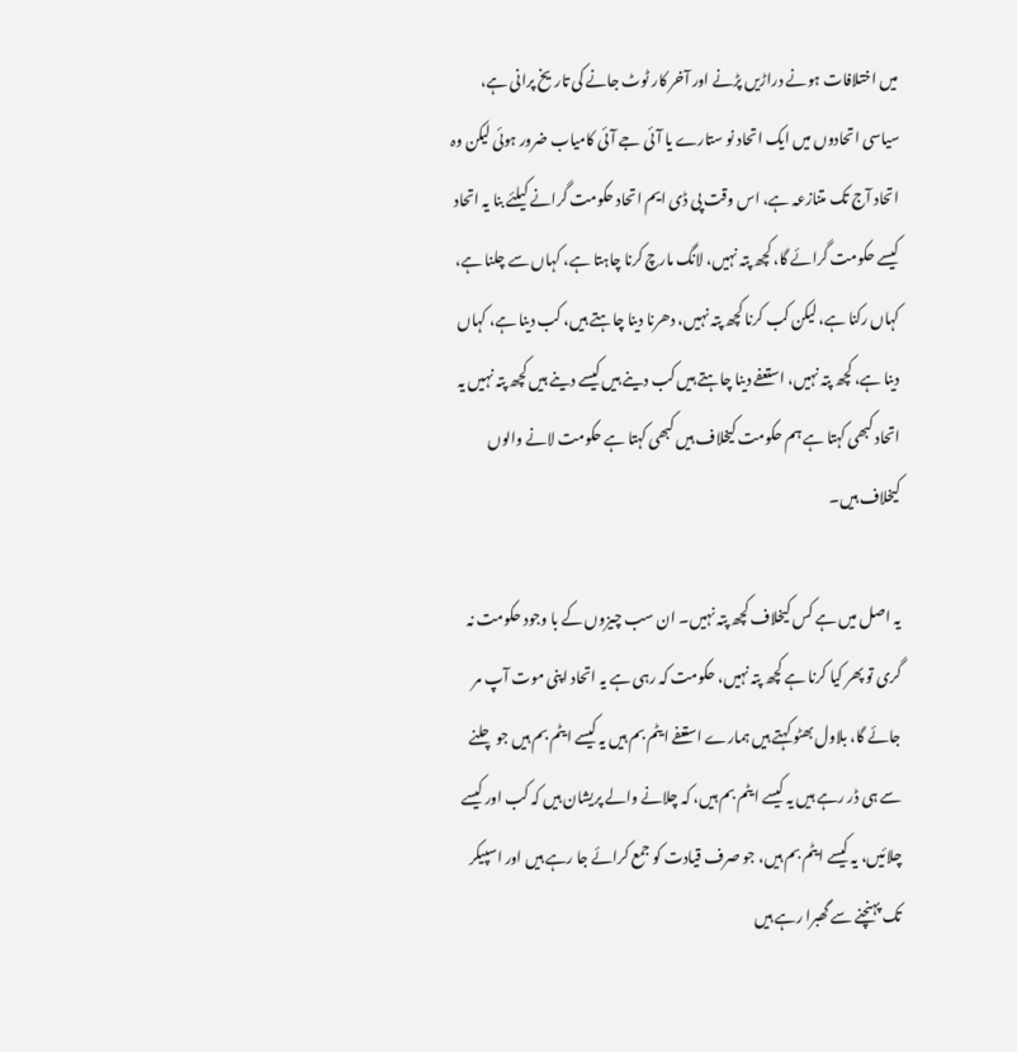میں اختلافات ہونے دراڑیں پڑنے اور آخر کار ٹوٹ جانے کی تاریخ پرانی ہے، سیاسی اتحادوں میں ایک اتحاد نو ستارے یا آئی جے آئی کامیاب ضرور ہوئی لیکن وہ اتحاد آج تک متنازعہ ہے، اس وقت پی ڈی ایم اتحاد حکومت گرانے کیلئے بنا یہ اتحاد کیسے حکومت گرائے گا، کچھ پتہ نہیں، لانگ مارچ کرنا چاہتا ہے، کہاں سے چلنا ہے، کہاں رکنا ہے، لیکن کب کرنا کچھ پتہ نہیں، دھرنا دینا چاہتے ہیں، کب دینا ہے، کہاں دینا ہے، کچھ پتہ نہیں، استعفے دینا چاہتے ہیں کب دینے ہیں کیسے دینے ہیں کچھ پتہ نہیں یہ اتحاد کبھی کہتا ہے ہم حکومت کیخلاف ہیں کبھی کہتا ہے حکومت لانے والوں کیخلاف ہیں۔

یہ اصل میں ہے کس کیخلاف کچھ پتہ نہیں۔ ان سب چیزوں کے با وجود حکومت نہ گری تو پھر کیا کرنا ہے کچھ پتہ نہیں، حکومت کہ رہی ہے یہ اتحاد اپنی موت آپ مر جائے گا، بلاول بھٹو کہتے ہیں ہمارے استعفے ایٹم بم ہیں یہ کیسے ایٹم بم ہیں جو چلنے سے ہی ڈر رہے ہیں یہ کیسے ایٹم بم ہیں، کہ چلانے والے پریشان ہیں کہ کب اور کیسے چلائیں، یہ کیسے ایٹم بم ہیں، جو صرف قیادت کو جمع کرائے جا رہے ہیں اور اسپیکر تک پہنچنے سے گھبرا رہے ہیں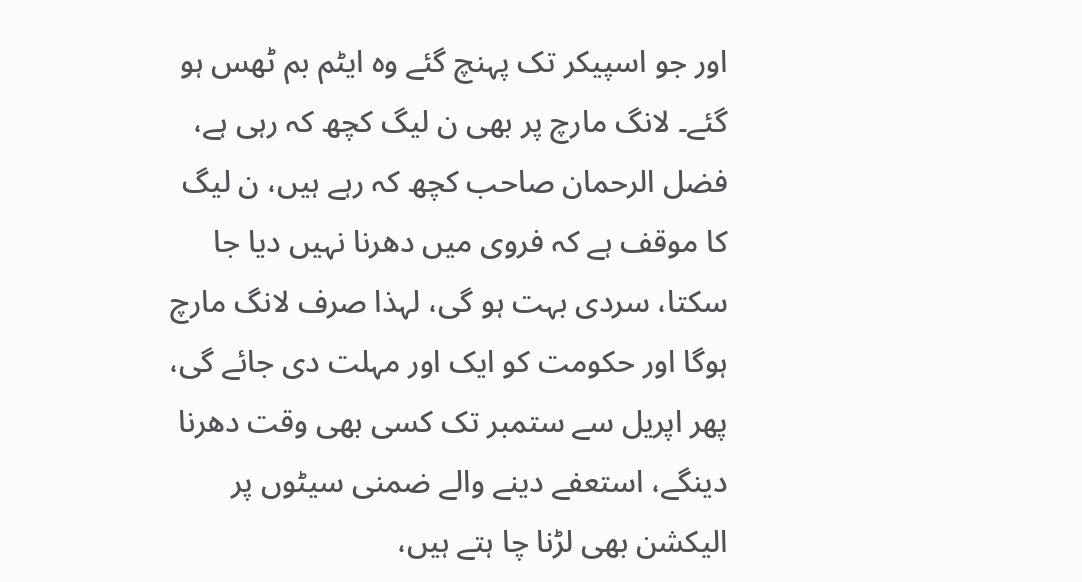اور جو اسپیکر تک پہنچ گئے وہ ایٹم بم ٹھس ہو گئے۔ لانگ مارچ پر بھی ن لیگ کچھ کہ رہی ہے، فضل الرحمان صاحب کچھ کہ رہے ہیں، ن لیگ کا موقف ہے کہ فروی میں دھرنا نہیں دیا جا سکتا، سردی بہت ہو گی، لہذا صرف لانگ مارچ ہوگا اور حکومت کو ایک اور مہلت دی جائے گی، پھر اپریل سے ستمبر تک کسی بھی وقت دھرنا دینگے، استعفے دینے والے ضمنی سیٹوں پر الیکشن بھی لڑنا چا ہتے ہیں،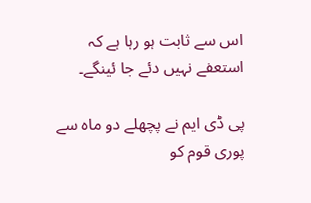اس سے ثابت ہو رہا ہے کہ استعفے نہیں دئے جا ئینگے۔

پی ڈی ایم نے پچھلے دو ماہ سے پوری قوم کو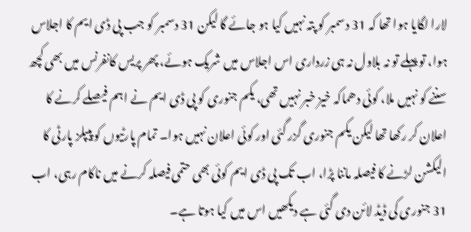لارا لگایا ہوا تھا کہ 31 دسمبر کو پتہ نہیں کیا ہو جائے گا لیکن 31 دسمبر کو جب پی ڈی ایم کا اجلاس ہوا، تو پہلے تو نہ بلاول نہ ہی زرداری اس اجلاس میں شریک ہوئے، پھر پریس کانفرنس میں بھی کچھ سننے کو نہیں ملا، کوئی دھماکہ خیز خبر نہیں تھی، یکم جنوری کو پی ڈی ایم نے اہم فیصلے کرنے کا اعلان کر رکھا تھا لیکن یکم جنوری گزر گئی اور کوئی اعلان نہیں ہوا۔ تمام پارٹیوں کو پیپلز پارٹی کا الیکشن لڑنے کا فیصلہ ماننا پڑا، اب تک پی ڈی ایم کوئی بھی حتمی فیصلہ کرنے میں ناکام رہی، اب 31 جنوری کی ڈیڈ لائن دی گئی ہے دیکھیں اس میں کیا ہوتا ہے۔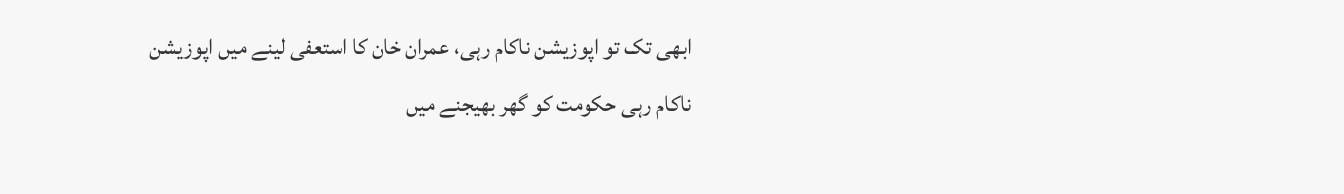ابھی تک تو اپوزیشن ناکام رہی، عمران خان کا استعفی لینے میں اپوزیشن ناکام رہی حکومت کو گھر بھیجنے میں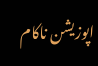اپوزیشن ناکام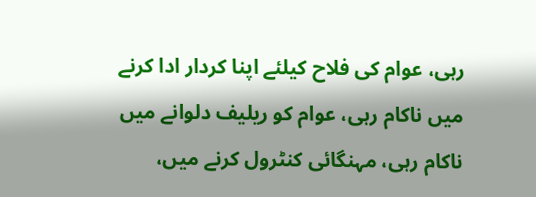رہی، عوام کی فلاح کیلئے اپنا کردار ادا کرنے میں ناکام رہی، عوام کو ریلیف دلوانے میں ناکام رہی، مہنگائی کنٹرول کرنے میں،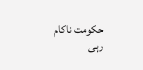حکومت ناکام رہی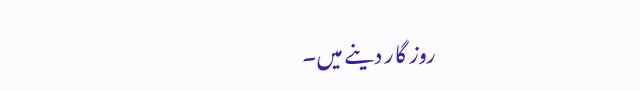روز گار دینے میں۔